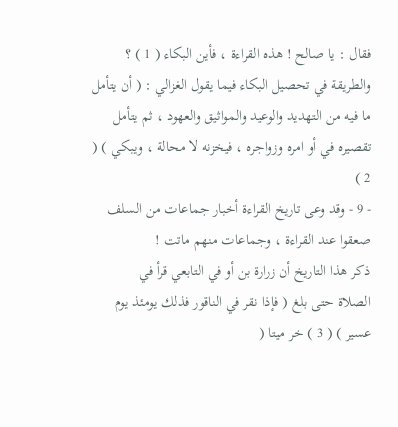فقال : يا صالح ! هذه القراءة ، فأين البكاء ( 1 ) ؟
والطريقة في تحصيل البكاء فيما يقول الغزالي : ( أن يتأمل
ما فيه من التهديد والوعيد والمواثيق والعهود ، ثم يتأمل
تقصيره في أو امره وزواجره ، فيخزنه لا محالة ، ويبكي ) ( 2 )
- 9 - وقد وعى تاريخ القراءة أخبار جماعات من السلف
صعقوا عند القراءة ، وجماعات منهم ماتت !
ذكر هذا التاريخ أن زرارة بن أو في التابعي قرأ في
الصلاة حتى بلغ ( فإذا نقر في الناقور فذلك يومئذ يوم
عسير ) ( 3 ) خر ميتا (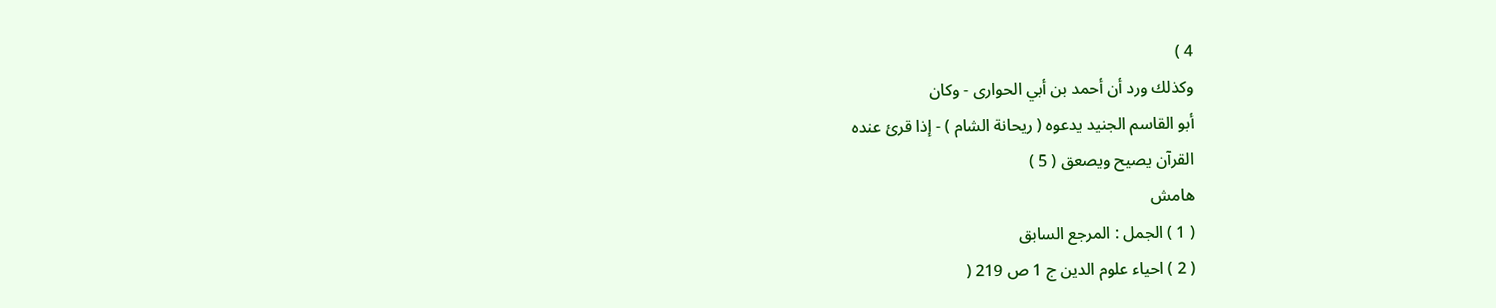4 )
وكذلك ورد أن أحمد بن أبي الحوارى - وكان
أبو القاسم الجنيد يدعوه ( ريحانة الشام ) - إذا قرئ عنده
القرآن يصيح ويصعق ( 5 )
هامش
( 1 ) الجمل : المرجع السابق
( 2 ) احياء علوم الدين ج 1 ص 219 (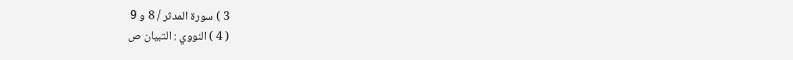3 ) سورة المدثر / 8 و 9
( 4 ) النووي : التبيان ص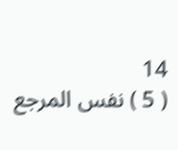14
( 5 ) نفس المرجع